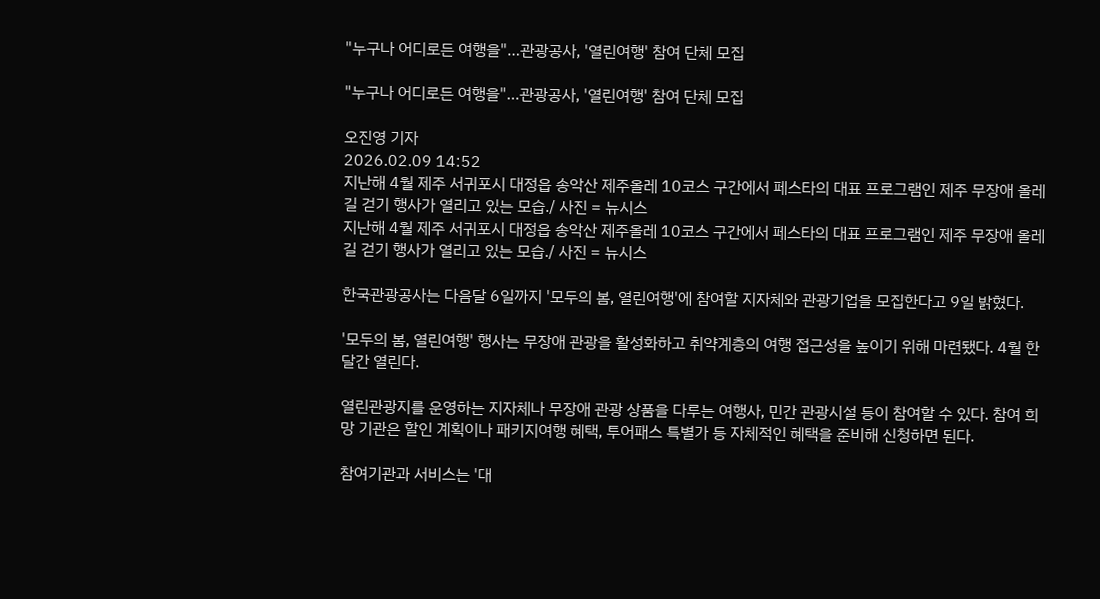"누구나 어디로든 여행을"…관광공사, '열린여행' 참여 단체 모집

"누구나 어디로든 여행을"…관광공사, '열린여행' 참여 단체 모집

오진영 기자
2026.02.09 14:52
지난해 4월 제주 서귀포시 대정읍 송악산 제주올레 10코스 구간에서 페스타의 대표 프로그램인 제주 무장애 올레길 걷기 행사가 열리고 있는 모습./ 사진 = 뉴시스
지난해 4월 제주 서귀포시 대정읍 송악산 제주올레 10코스 구간에서 페스타의 대표 프로그램인 제주 무장애 올레길 걷기 행사가 열리고 있는 모습./ 사진 = 뉴시스

한국관광공사는 다음달 6일까지 '모두의 봄, 열린여행'에 참여할 지자체와 관광기업을 모집한다고 9일 밝혔다.

'모두의 봄, 열린여행' 행사는 무장애 관광을 활성화하고 취약계층의 여행 접근성을 높이기 위해 마련됐다. 4월 한 달간 열린다.

열린관광지를 운영하는 지자체나 무장애 관광 상품을 다루는 여행사, 민간 관광시설 등이 참여할 수 있다. 참여 희망 기관은 할인 계획이나 패키지여행 혜택, 투어패스 특별가 등 자체적인 혜택을 준비해 신청하면 된다.

참여기관과 서비스는 '대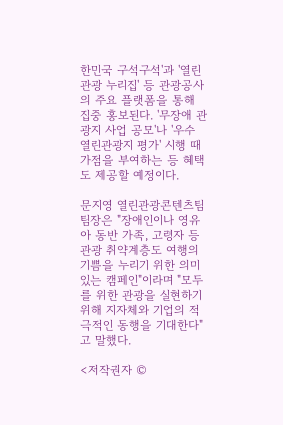한민국 구석구석'과 '열린관광 누리집' 등 관광공사의 주요 플랫폼을 통해 집중 홍보된다. '무장애 관광지 사업 공모'나 '우수 열린관광지 평가' 시행 때 가점을 부여하는 등 혜택도 제공할 예정이다.

문지영 열린관광콘텐츠팀 팀장은 "장애인이나 영유아 동반 가족, 고령자 등 관광 취약계층도 여행의 기쁨을 누리기 위한 의미 있는 캠페인"이라며 "모두를 위한 관광을 실현하기 위해 지자체와 기업의 적극적인 동행을 기대한다"고 말했다.

<저작권자 ©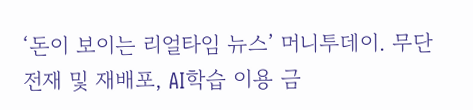‘돈이 보이는 리얼타임 뉴스’ 머니투데이. 무단전재 및 재배포, AI학습 이용 금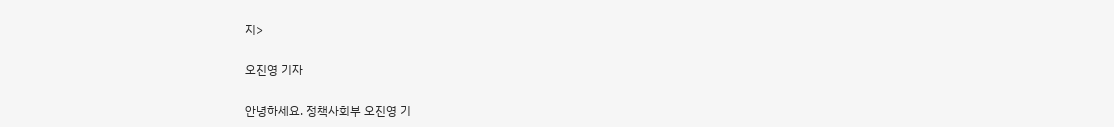지>

오진영 기자

안녕하세요. 정책사회부 오진영 기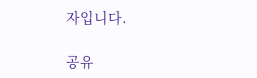자입니다.

공유